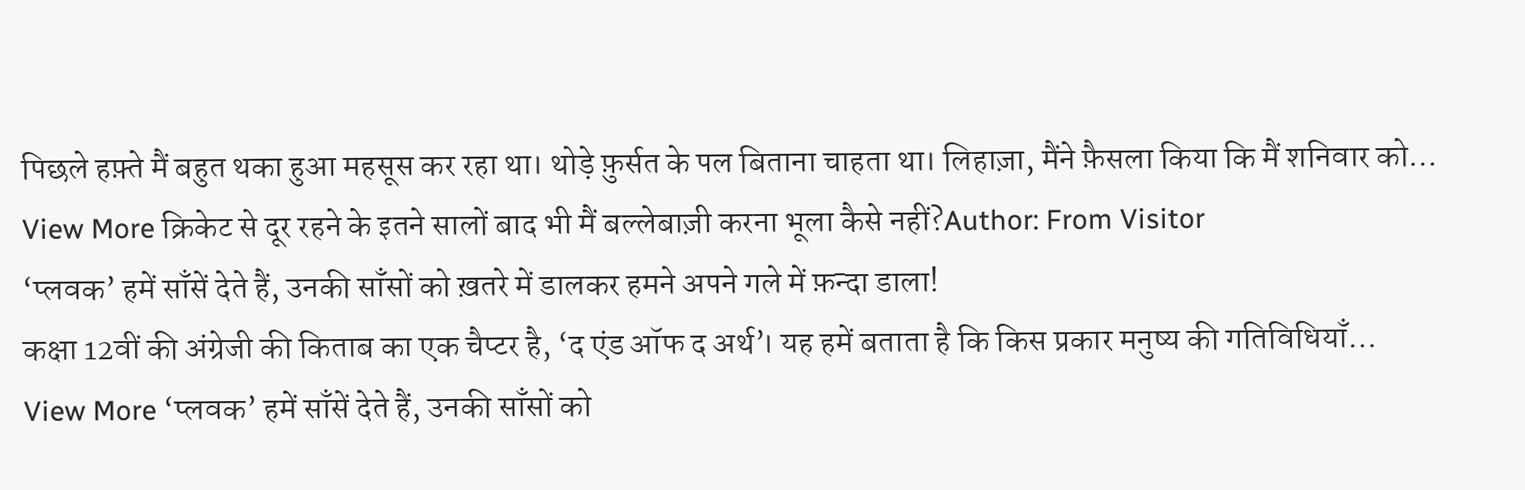पिछले हफ़्ते मैं बहुत थका हुआ महसूस कर रहा था। थोड़े फ़ुर्सत के पल बिताना चाहता था। लिहाज़ा, मैंने फ़ैसला किया कि मैं शनिवार को…
View More क्रिकेट से दूर रहने के इतने सालों बाद भी मैं बल्लेबाज़ी करना भूला कैसे नहीं?Author: From Visitor
‘प्लवक’ हमें साँसें देते हैं, उनकी साँसों को ख़तरे में डालकर हमने अपने गले में फ़न्दा डाला!
कक्षा 12वीं की अंग्रेजी की किताब का एक चैप्टर है, ‘द एंड ऑफ द अर्थ’। यह हमें बताता है कि किस प्रकार मनुष्य की गतिविधियाँ…
View More ‘प्लवक’ हमें साँसें देते हैं, उनकी साँसों को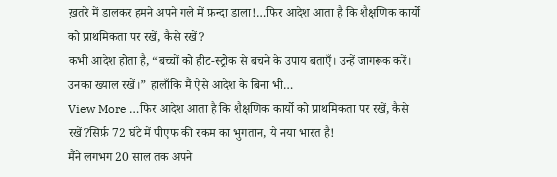ख़तरे में डालकर हमने अपने गले में फ़न्दा डाला!…फिर आदेश आता है कि शैक्षणिक कार्यो को प्राथमिकता पर रखें, कैसे रखें?
कभी आदेश होता है, “बच्चों को हीट-स्ट्रोक से बचने के उपाय बताएँ। उन्हें जागरूक करें। उनका ख्याल रखें।” हालाँकि मैं ऐसे आदेश के बिना भी…
View More …फिर आदेश आता है कि शैक्षणिक कार्यो को प्राथमिकता पर रखें, कैसे रखें?सिर्फ़ 72 घंटे में पीएफ की रकम का भुगतान, ये नया भारत है!
मैंने लगभग 20 साल तक अपने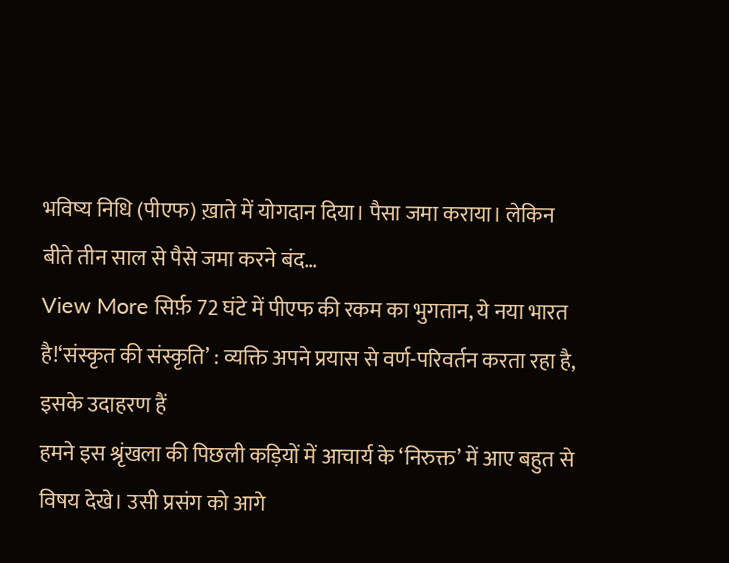भविष्य निधि (पीएफ) ख़ाते में योगदान दिया। पैसा जमा कराया। लेकिन बीते तीन साल से पैसे जमा करने बंद…
View More सिर्फ़ 72 घंटे में पीएफ की रकम का भुगतान, ये नया भारत है!‘संस्कृत की संस्कृति’ : व्यक्ति अपने प्रयास से वर्ण-परिवर्तन करता रहा है, इसके उदाहरण हैं
हमने इस श्रृंखला की पिछली कड़ियों में आचार्य के ‘निरुक्त’ में आए बहुत से विषय देखे। उसी प्रसंग को आगे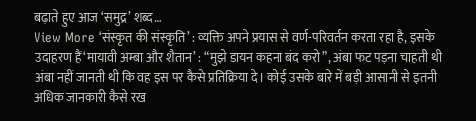बढ़ाते हुए आज ‘समुद्र’ शब्द…
View More ‘संस्कृत की संस्कृति’ : व्यक्ति अपने प्रयास से वर्ण-परिवर्तन करता रहा है, इसके उदाहरण हैं‘मायावी अम्बा और शैतान’ : “मुझे डायन कहना बंद करो”, अंबा फट पड़ना चाहती थी
अंबा नहीं जानती थी कि वह इस पर कैसे प्रतिक्रिया दे। कोई उसके बारे में बड़ी आसानी से इतनी अधिक जानकारी कैसे रख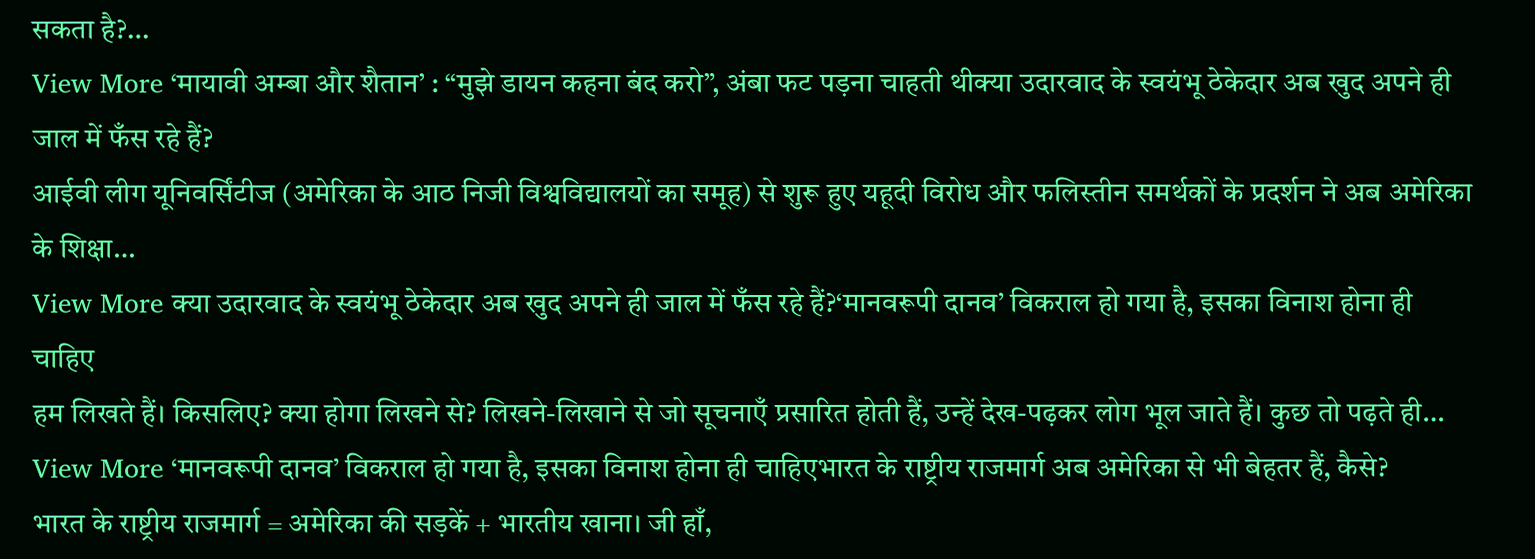सकता है?…
View More ‘मायावी अम्बा और शैतान’ : “मुझे डायन कहना बंद करो”, अंबा फट पड़ना चाहती थीक्या उदारवाद के स्वयंभू ठेकेदार अब खुद अपने ही जाल में फँस रहे हैं?
आईवी लीग यूनिवर्सिंटीज (अमेरिका के आठ निजी विश्वविद्यालयों का समूह) से शुरू हुए यहूदी विरोध और फलिस्तीन समर्थकों के प्रदर्शन ने अब अमेरिका के शिक्षा…
View More क्या उदारवाद के स्वयंभू ठेकेदार अब खुद अपने ही जाल में फँस रहे हैं?‘मानवरूपी दानव’ विकराल हो गया है, इसका विनाश होना ही चाहिए
हम लिखते हैं। किसलिए? क्या होगा लिखने से? लिखने-लिखाने से जो सूचनाएँ प्रसारित होती हैं, उन्हें देख-पढ़कर लोग भूल जाते हैं। कुछ तो पढ़ते ही…
View More ‘मानवरूपी दानव’ विकराल हो गया है, इसका विनाश होना ही चाहिएभारत के राष्ट्रीय राजमार्ग अब अमेरिका से भी बेहतर हैं, कैसे?
भारत के राष्ट्रीय राजमार्ग = अमेरिका की सड़कें + भारतीय खाना। जी हाँ,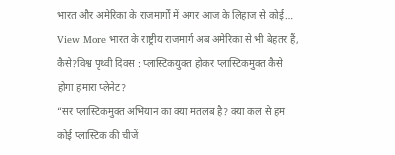भारत और अमेरिका के राजमार्गों में अगर आज के लिहाज से कोई…
View More भारत के राष्ट्रीय राजमार्ग अब अमेरिका से भी बेहतर हैं, कैसे?विश्व पृथ्वी दिवस : प्लास्टिकयुक्त होकर प्लास्टिकमुक्त कैसे होगा हमारा प्लेनेट?
“सर प्लास्टिकमुक्त अभियान का क्या मतलब है? क्या कल से हम कोई प्लास्टिक की चीजें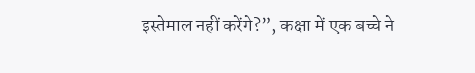इस्तेमाल नहीं करेंगे?”, कक्षा में एक बच्चे ने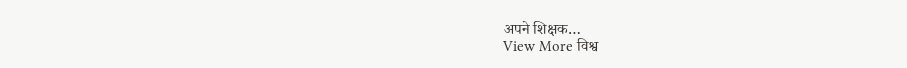अपने शिक्षक…
View More विश्व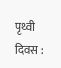पृथ्वी दिवस :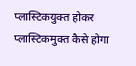प्लास्टिकयुक्त होकर प्लास्टिकमुक्त कैसे होगा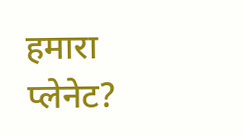हमारा प्लेनेट?